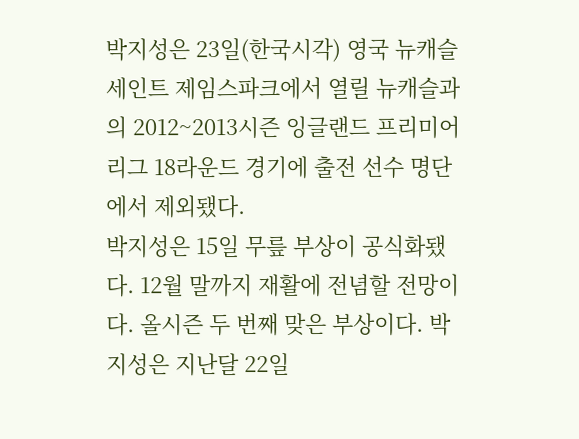박지성은 23일(한국시각) 영국 뉴캐슬 세인트 제임스파크에서 열릴 뉴캐슬과의 2012~2013시즌 잉글랜드 프리미어리그 18라운드 경기에 출전 선수 명단에서 제외됐다.
박지성은 15일 무릎 부상이 공식화됐다. 12월 말까지 재활에 전념할 전망이다. 올시즌 두 번째 맞은 부상이다. 박지성은 지난달 22일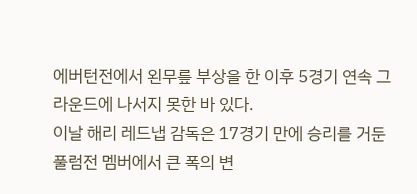에버턴전에서 왼무릎 부상을 한 이후 5경기 연속 그라운드에 나서지 못한 바 있다.
이날 해리 레드냅 감독은 17경기 만에 승리를 거둔 풀럼전 멤버에서 큰 폭의 변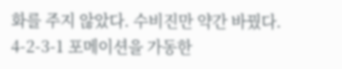화를 주지 않았다. 수비진만 약간 바꿨다. 4-2-3-1 포메이션을 가동한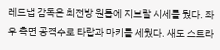레드냅 감독은 최전방 원톱에 지브랄 시세를 뒀다. 좌우 측면 공격수로 타랍과 마키를 세웠다. 새도 스트라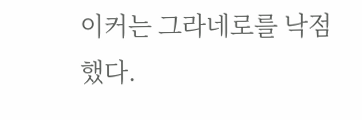이커는 그라네로를 낙점했다.